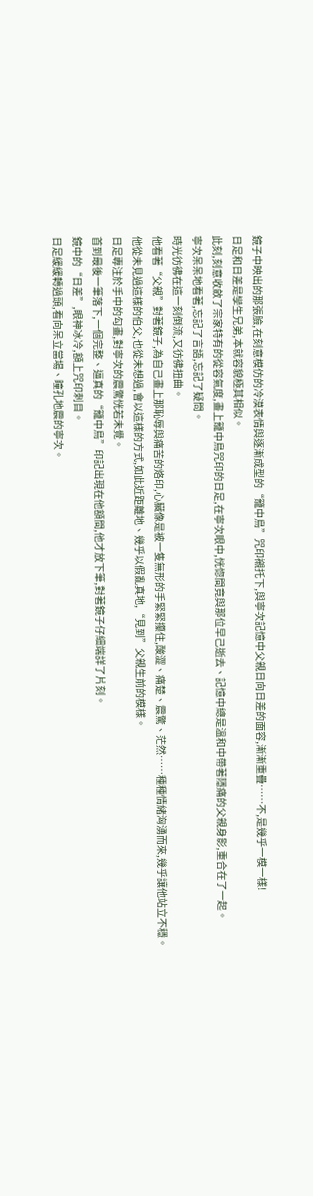鏡子中映出的那張臉,在刻意模仿的冷漠表情與逐漸成型的“籠中鳥”咒印襯托下,與寧次記憶中父親日向日差的面容,漸漸重疊……不,是幾乎一模一樣!
日足和日差是孿生兄弟,本就容貌極其相似。
此刻,刻意收斂了宗家特有的從容氣度,畫上籠中鳥咒印的日足,在寧次眼中,恍惚間竟與那位早己逝去、記憶中總是溫和中帶著隱痛的父親身影,重合在了一起。
寧次呆呆地看著,忘記了言語,忘記了疑問。
時光彷彿在這一刻倒流,又彷彿扭曲。
他看著“父親”對著鏡子,為自己畫上那恥辱與痛苦的烙印,心臟像是被一隻無形的手緊緊攥住,酸澀、痛楚、震驚、茫然……種種情緒洶湧而來,幾乎讓他站立不穩。
他從未見過這樣的伯父,也從未想過,會以這樣的方式,如此近距離地、幾乎以假亂真地,“見到”父親生前的模樣。
日足專注於手中的勾畫,對寧次的震驚恍若未覺。
首到最後一筆落下,一個完整、逼真的“籠中鳥”印記出現在他額間,他才放下筆,對著鏡子仔細端詳了片刻。
鏡中的“日差”,眼神冰冷,額上咒印刺目。
日足緩緩轉過頭,看向呆立當場、瞳孔地震的寧次。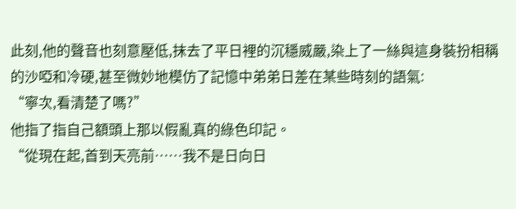此刻,他的聲音也刻意壓低,抹去了平日裡的沉穩威嚴,染上了一絲與這身裝扮相稱的沙啞和冷硬,甚至微妙地模仿了記憶中弟弟日差在某些時刻的語氣:
“寧次,看清楚了嗎?”
他指了指自己額頭上那以假亂真的綠色印記。
“從現在起,首到天亮前……我不是日向日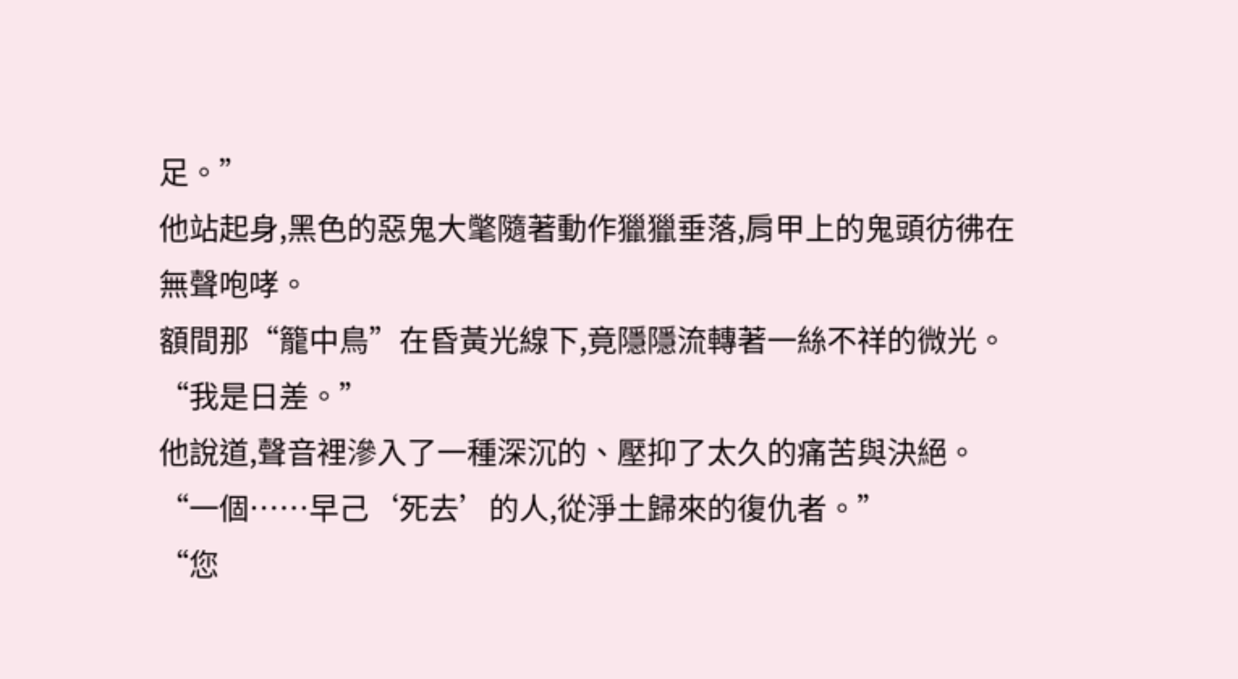足。”
他站起身,黑色的惡鬼大氅隨著動作獵獵垂落,肩甲上的鬼頭彷彿在無聲咆哮。
額間那“籠中鳥”在昏黃光線下,竟隱隱流轉著一絲不祥的微光。
“我是日差。”
他說道,聲音裡滲入了一種深沉的、壓抑了太久的痛苦與決絕。
“一個……早己‘死去’的人,從淨土歸來的復仇者。”
“您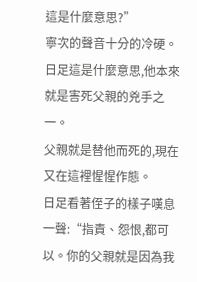這是什麼意思?”
寧次的聲音十分的冷硬。
日足這是什麼意思,他本來就是害死父親的兇手之一。
父親就是替他而死的,現在又在這裡惺惺作態。
日足看著侄子的樣子嘆息一聲:“指責、怨恨,都可以。你的父親就是因為我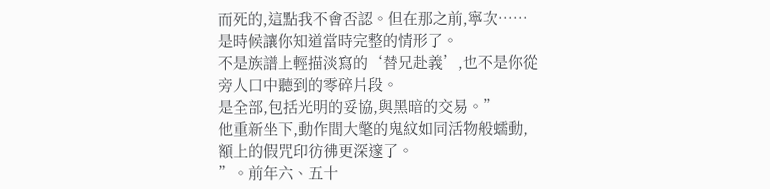而死的,這點我不會否認。但在那之前,寧次……是時候讓你知道當時完整的情形了。
不是族譜上輕描淡寫的‘替兄赴義’,也不是你從旁人口中聽到的零碎片段。
是全部,包括光明的妥協,與黑暗的交易。”
他重新坐下,動作間大氅的鬼紋如同活物般蠕動,額上的假咒印彷彿更深邃了。
”。前年六、五十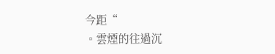今距“
。雲煙的往過沉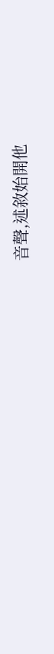音聲,述敘始開他